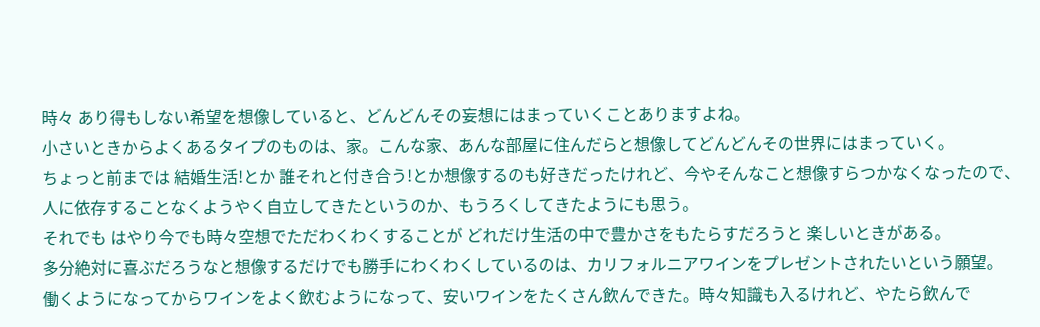時々 あり得もしない希望を想像していると、どんどんその妄想にはまっていくことありますよね。
小さいときからよくあるタイプのものは、家。こんな家、あんな部屋に住んだらと想像してどんどんその世界にはまっていく。
ちょっと前までは 結婚生活!とか 誰それと付き合う!とか想像するのも好きだったけれど、今やそんなこと想像すらつかなくなったので、人に依存することなくようやく自立してきたというのか、もうろくしてきたようにも思う。
それでも はやり今でも時々空想でただわくわくすることが どれだけ生活の中で豊かさをもたらすだろうと 楽しいときがある。
多分絶対に喜ぶだろうなと想像するだけでも勝手にわくわくしているのは、カリフォルニアワインをプレゼントされたいという願望。
働くようになってからワインをよく飲むようになって、安いワインをたくさん飲んできた。時々知識も入るけれど、やたら飲んで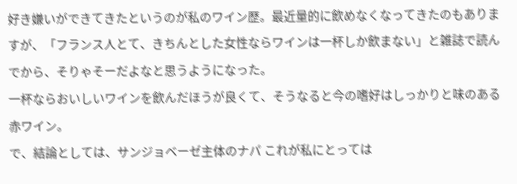好き嫌いができてきたというのが私のワイン歴。最近量的に飲めなくなってきたのもありますが、「フランス人とて、きちんとした女性ならワインは一杯しか飲まない」と雑誌で読んでから、そりゃそーだよなと思うようになった。
一杯ならおいしいワインを飲んだほうが良くて、そうなると今の嗜好はしっかりと味のある赤ワイン。
で、結論としては、サンジョベーゼ主体のナパ これが私にとっては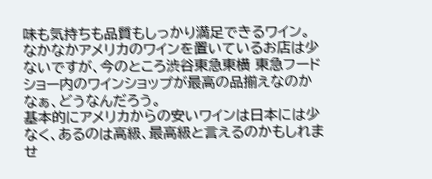味も気持ちも品質もしっかり満足できるワイン。
なかなかアメリカのワインを置いているお店は少ないですが、今のところ渋谷東急東横 東急フードショー内のワインショップが最高の品揃えなのかなぁ、どうなんだろう。
基本的にアメリカからの安いワインは日本には少なく、あるのは高級、最高級と言えるのかもしれませ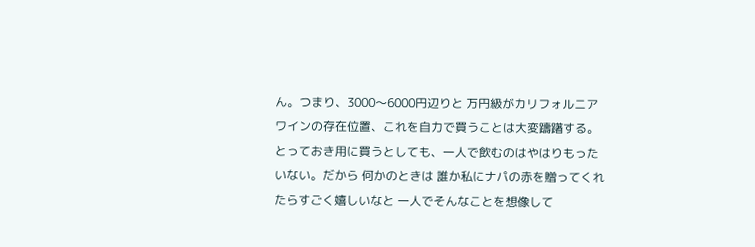ん。つまり、3000〜6000円辺りと 万円級がカリフォルニアワインの存在位置、これを自力で買うことは大変躊躇する。とっておき用に買うとしても、一人で飲むのはやはりもったいない。だから 何かのときは 誰か私にナパの赤を贈ってくれたらすごく嬉しいなと 一人でそんなことを想像して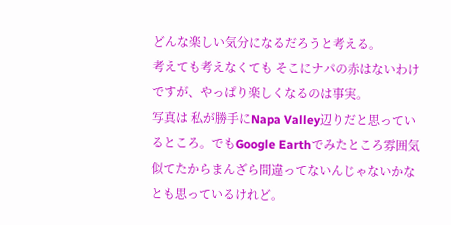どんな楽しい気分になるだろうと考える。
考えても考えなくても そこにナパの赤はないわけですが、やっぱり楽しくなるのは事実。
写真は 私が勝手にNapa Valley辺りだと思っているところ。でもGoogle Earthでみたところ雰囲気似てたからまんざら間違ってないんじゃないかなとも思っているけれど。